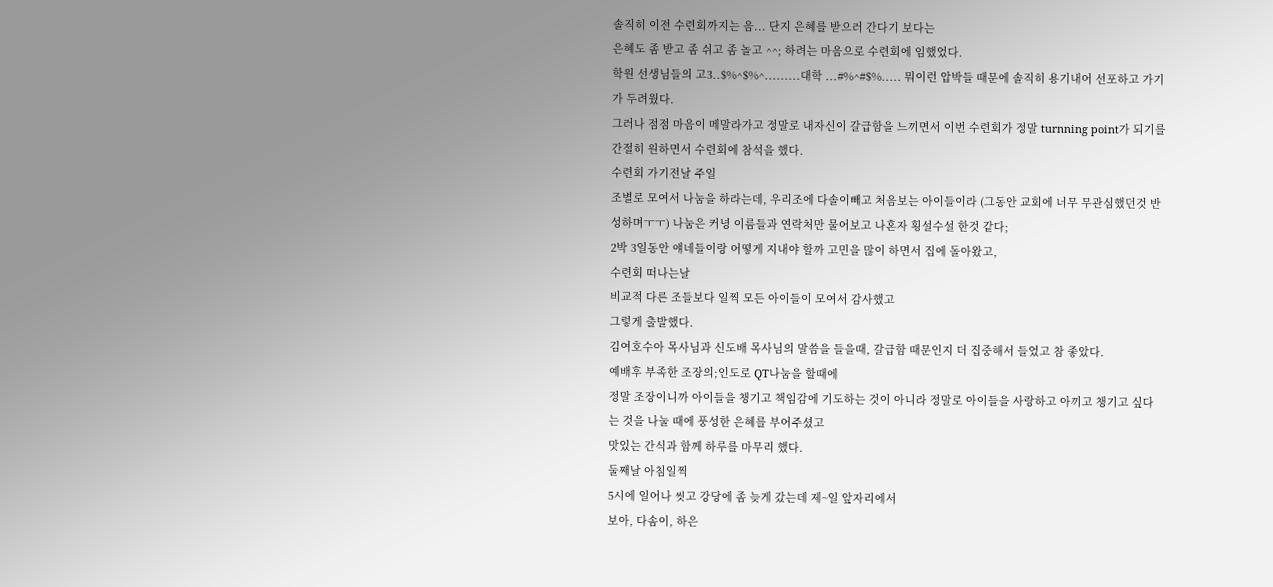솔직히 이전 수련회까지는 음... 단지 은혜를 받으러 간다기 보다는
은혜도 좀 받고 좀 쉬고 좀 놀고 ^^; 하려는 마음으로 수련회에 임했었다.
학원 선생님들의 고3..$%^$%^.........대학 ...#%^#$%..... 뭐이런 압박들 때문에 솔직히 용기내어 선포하고 가기가 두려웠다.
그러나 점점 마음이 메말라가고 정말로 내자신이 갈급함을 느끼면서 이번 수련회가 정말 turnning point가 되기를 간절히 원하면서 수련회에 참석을 했다.
수련회 가기전날 주일
조별로 모여서 나눔을 하라는데, 우리조에 다솔이빼고 처음보는 아이들이라 (그동안 교회에 너무 무관심했던것 반성하며ㅜㅜ) 나눔은 커녕 이름들과 연락처만 물어보고 나혼자 횡설수설 한것 같다;
2박 3일동안 얘네들이랑 어떻게 지내야 할까 고민을 많이 하면서 집에 돌아왔고,
수련회 떠나는날
비교적 다른 조들보다 일찍 모든 아이들이 모여서 감사했고
그렇게 출발했다.
김여호수아 목사님과 신도배 목사님의 말씀을 들을때, 갈급함 때문인지 더 집중해서 들었고 참 좋았다.
예배후 부족한 조장의;인도로 QT나눔을 할때에
정말 조장이니까 아이들을 챙기고 책임감에 기도하는 것이 아니라 정말로 아이들을 사랑하고 아끼고 챙기고 싶다는 것을 나눌 때에 풍성한 은혜를 부어주셨고
맛있는 간식과 함께 하루를 마무리 했다.
둘째날 아침일찍
5시에 일어나 씻고 강당에 좀 늦게 갔는데 제~일 앞자리에서
보아, 다솜이, 하은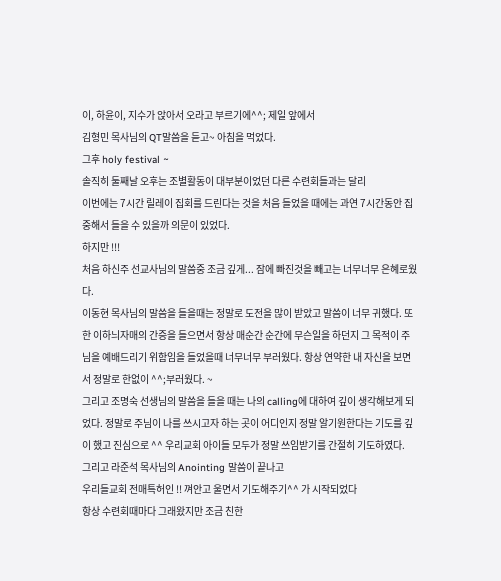이, 하윤이, 지수가 앉아서 오라고 부르기에^^; 제일 앞에서
김형민 목사님의 QT말씀을 듣고~ 아침을 먹었다.
그후 holy festival ~
솔직히 둘째날 오후는 조별활동이 대부분이었던 다른 수련회들과는 달리
이번에는 7시간 릴레이 집회를 드린다는 것을 처음 들었을 때에는 과연 7시간동안 집중해서 들을 수 있을까 의문이 있었다.
하지만 !!!
처음 하신주 선교사님의 말씀중 조금 깊게... 잠에 빠진것을 빼고는 너무너무 은혜로웠다.
이동현 목사님의 말씀을 들을때는 정말로 도전을 많이 받았고 말씀이 너무 귀했다. 또한 이하늬자매의 간증을 들으면서 항상 매순간 순간에 무슨일을 하던지 그 목적이 주님을 예배드리기 위함임을 들었을때 너무너무 부러웠다. 항상 연약한 내 자신을 보면서 정말로 한없이 ^^;부러웠다. ~
그리고 조명숙 선생님의 말씀을 들을 때는 나의 calling에 대하여 깊이 생각해보게 되었다. 정말로 주님이 나를 쓰시고자 하는 곳이 어디인지 정말 알기원한다는 기도를 깊이 했고 진심으로 ^^ 우리교회 아이들 모두가 정말 쓰임받기를 간절히 기도하였다.
그리고 라준석 목사님의 Anointing 말씀이 끝나고
우리들교회 전매특허인 !! 껴안고 울면서 기도해주기^^ 가 시작되었다
항상 수련회때마다 그래왔지만 조금 친한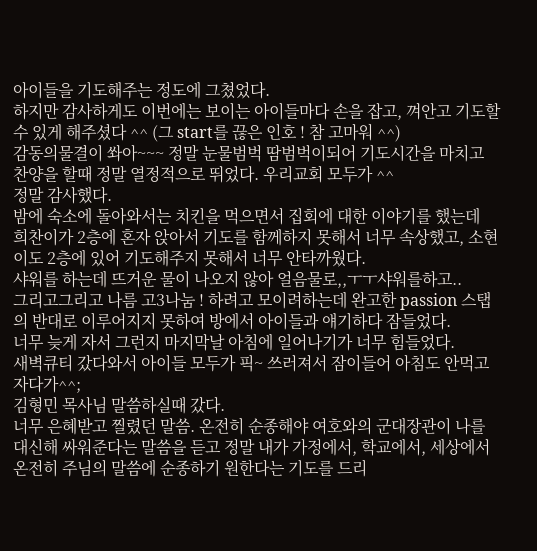아이들을 기도해주는 정도에 그쳤었다.
하지만 감사하게도 이번에는 보이는 아이들마다 손을 잡고, 껴안고 기도할수 있게 해주셨다 ^^ (그 start를 끊은 인호 ! 참 고마워 ^^)
감동의물결이 쏴아~~~ 정말 눈물범벅 땀범벅이되어 기도시간을 마치고
찬양을 할때 정말 열정적으로 뛰었다. 우리교회 모두가 ^^
정말 감사했다.
밤에 숙소에 돌아와서는 치킨을 먹으면서 집회에 대한 이야기를 했는데
희찬이가 2층에 혼자 앉아서 기도를 함께하지 못해서 너무 속상했고, 소현이도 2층에 있어 기도해주지 못해서 너무 안타까웠다.
샤워를 하는데 뜨거운 물이 나오지 않아 얼음물로,,ㅜㅜ샤워를하고..
그리고그리고 나름 고3나눔 ! 하려고 모이려하는데 완고한 passion 스탭의 반대로 이루어지지 못하여 방에서 아이들과 얘기하다 잠들었다.
너무 늦게 자서 그런지 마지막날 아침에 일어나기가 너무 힘들었다.
새벽큐티 갔다와서 아이들 모두가 픽~ 쓰러져서 잠이들어 아침도 안먹고 자다가^^;
김형민 목사님 말씀하실때 갔다.
너무 은혜받고 찔렸던 말씀. 온전히 순종해야 여호와의 군대장관이 나를 대신해 싸워준다는 말씀을 듣고 정말 내가 가정에서, 학교에서, 세상에서 온전히 주님의 말씀에 순종하기 원한다는 기도를 드리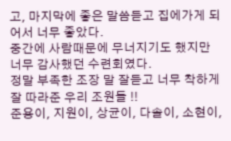고, 마지막에 좋은 말씀듣고 집에가게 되어서 너무 좋았다.
중간에 사람때문에 무너지기도 했지만
너무 감사했던 수련회였다.
정말 부족한 조장 말 잘듣고 너무 착하게 잘 따라준 우리 조원들 !!
준용이, 지원이, 상균이, 다솔이, 소현이,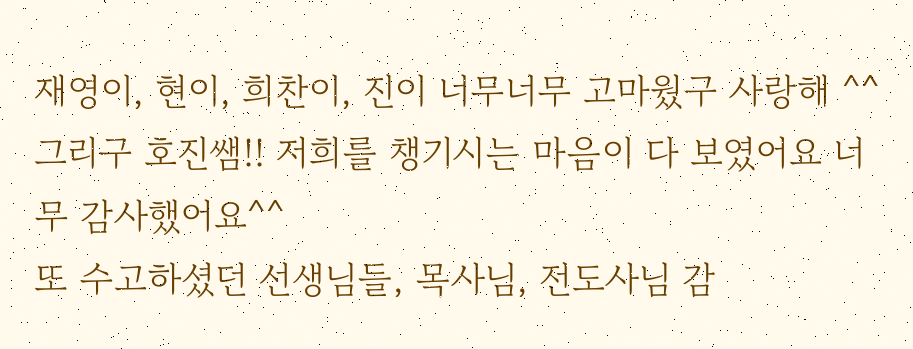재영이, 현이, 희찬이, 진이 너무너무 고마웠구 사랑해 ^^
그리구 호진쌤!! 저희를 챙기시는 마음이 다 보였어요 너무 감사했어요^^
또 수고하셨던 선생님들, 목사님, 전도사님 감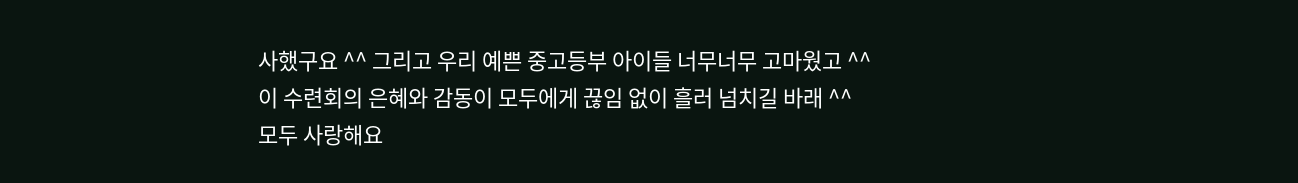사했구요 ^^ 그리고 우리 예쁜 중고등부 아이들 너무너무 고마웠고 ^^
이 수련회의 은혜와 감동이 모두에게 끊임 없이 흘러 넘치길 바래 ^^
모두 사랑해요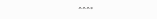^^^*